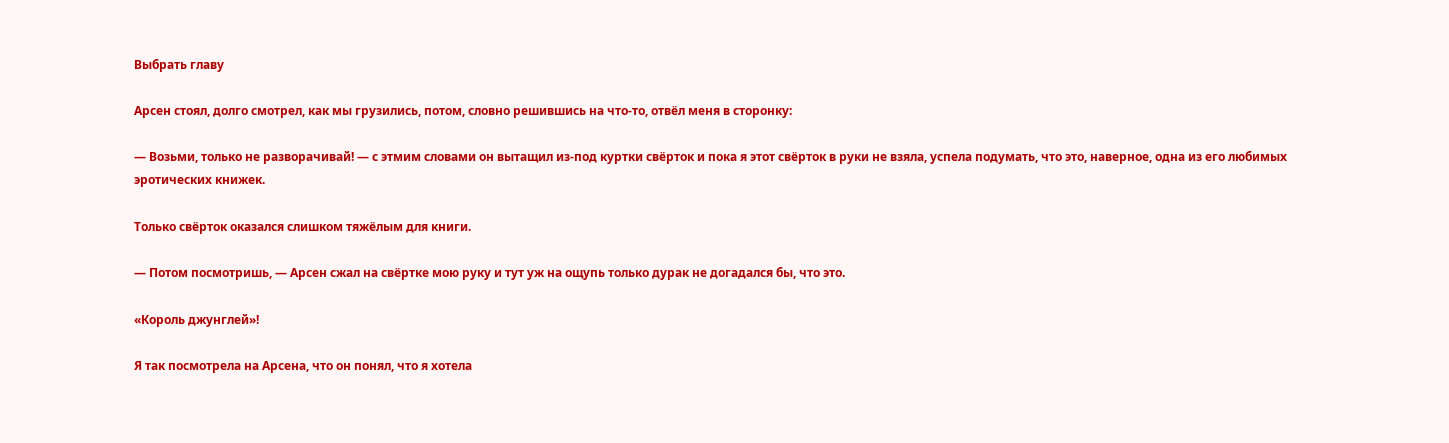Выбрать главу

Арсен стоял, долго смотрел, как мы грузились, потом, словно решившись на что-то, отвёл меня в сторонку:

— Возьми, только не разворачивай! — с этмим словами он вытащил из-под куртки свёрток и пока я этот свёрток в руки не взяла, успела подумать, что это, наверное, одна из его любимых эротических книжек.

Только свёрток оказался слишком тяжёлым для книги.

— Потом посмотришь, — Арсен сжал на свёртке мою руку и тут уж на ощупь только дурак не догадался бы, что это.

«Король джунглей»!

Я так посмотрела на Арсена, что он понял, что я хотела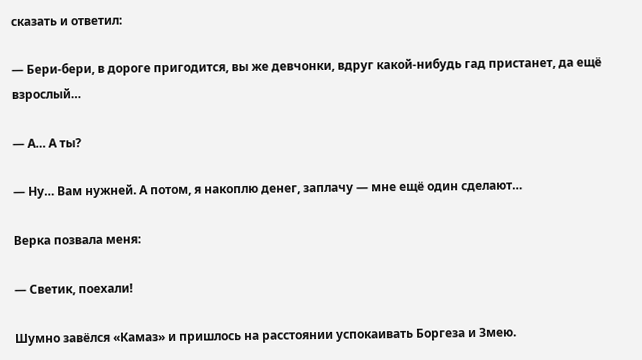сказать и ответил:

— Бери-бери, в дороге пригодится, вы же девчонки, вдруг какой-нибудь гад пристанет, да ещё взрослый…

— А… А ты?

— Ну… Вам нужней. А потом, я накоплю денег, заплачу — мне ещё один сделают…

Верка позвала меня:

— Светик, поехали!

Шумно завёлся «Камаз» и пришлось на расстоянии успокаивать Боргеза и Змею.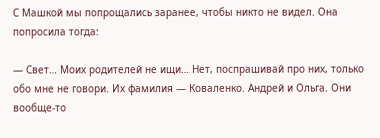С Машкой мы попрощались заранее, чтобы никто не видел. Она попросила тогда:

— Свет… Моих родителей не ищи… Нет, поспрашивай про них, только обо мне не говори. Их фамилия — Коваленко. Андрей и Ольга. Они вообще-то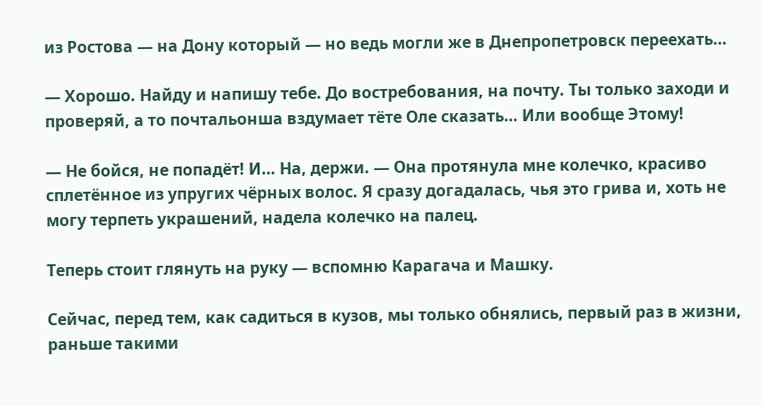из Ростова — на Дону который — но ведь могли же в Днепропетровск переехать…

— Хорошо. Найду и напишу тебе. До востребования, на почту. Ты только заходи и проверяй, а то почтальонша вздумает тёте Оле сказать… Или вообще Этому!

— Не бойся, не попадёт! И… На, держи. — Она протянула мне колечко, красиво сплетённое из упругих чёрных волос. Я сразу догадалась, чья это грива и, хоть не могу терпеть украшений, надела колечко на палец.

Теперь стоит глянуть на руку — вспомню Карагача и Машку.

Сейчас, перед тем, как садиться в кузов, мы только обнялись, первый раз в жизни, раньше такими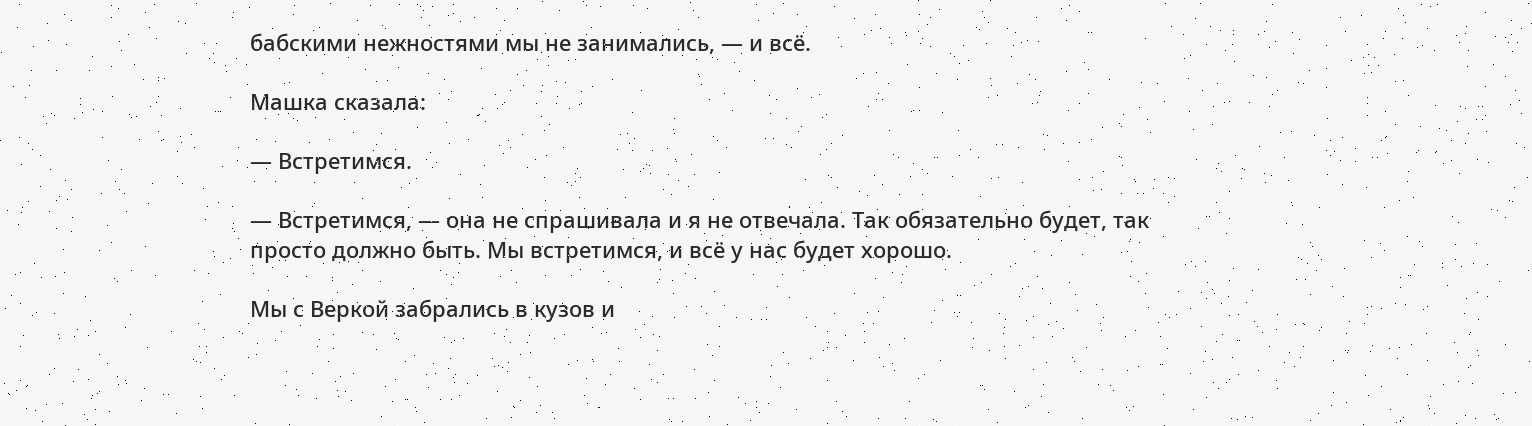бабскими нежностями мы не занимались, — и всё.

Машка сказала:

— Встретимся.

— Встретимся, — она не спрашивала и я не отвечала. Так обязательно будет, так просто должно быть. Мы встретимся, и всё у нас будет хорошо.

Мы с Веркой забрались в кузов и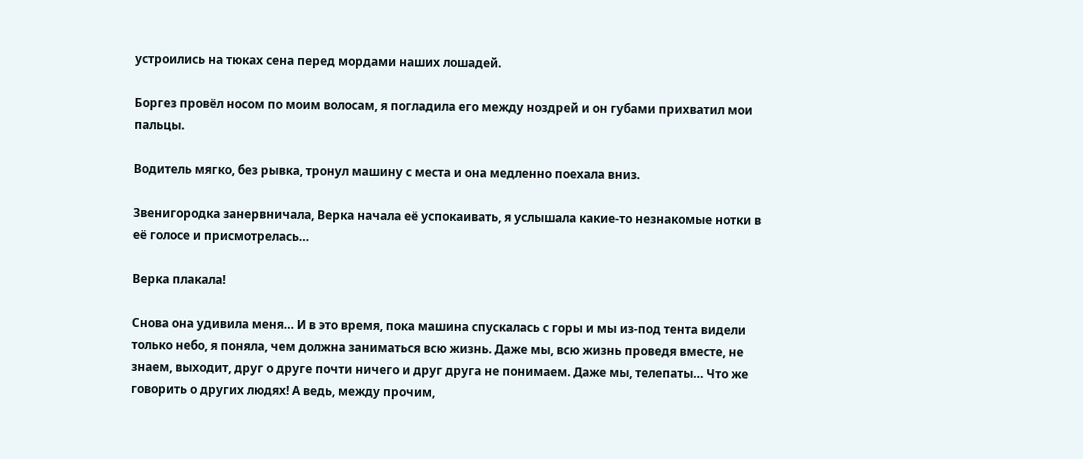устроились на тюках сена перед мордами наших лошадей.

Боргез провёл носом по моим волосам, я погладила его между ноздрей и он губами прихватил мои пальцы.

Водитель мягко, без рывка, тронул машину с места и она медленно поехала вниз.

Звенигородка занервничала, Верка начала её успокаивать, я услышала какие-то незнакомые нотки в её голосе и присмотрелась…

Верка плакала!

Снова она удивила меня… И в это время, пока машина спускалась с горы и мы из-под тента видели только небо, я поняла, чем должна заниматься всю жизнь. Даже мы, всю жизнь проведя вместе, не знаем, выходит, друг о друге почти ничего и друг друга не понимаем. Даже мы, телепаты… Что же говорить о других людях! А ведь, между прочим,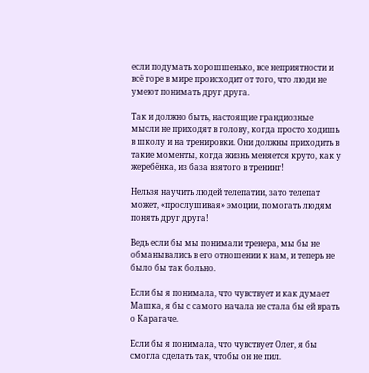если подумать хорошшенько, все неприятности и всё горе в мире происходит от того, что люди не умеют понимать друг друга.

Так и должно быть, настоящие грандиозные мысли не приходят в голову, когда просто ходишь в школу и на тренировки. Они должны приходить в такие моменты, когда жизнь меняется круто, как у жеребёнка, из база взятого в тренинг!

Нельзя научить людей телепатии, зато телепат может, «прослушивая» эмоции, помогать людям понять друг друга!

Ведь если бы мы понимали тренера, мы бы не обманывались в его отношении к нам, и теперь не было бы так больно.

Если бы я понимала, что чувствует и как думает Машка, я бы с самого начала не стала бы ей врать о Карагаче.

Если бы я понимала, что чувствует Олег, я бы смогла сделать так, чтобы он не пил.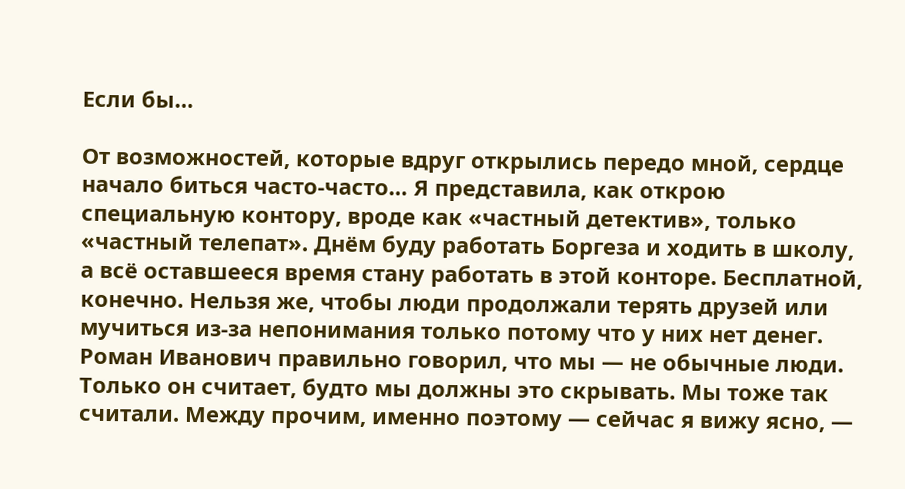Если бы…

От возможностей, которые вдруг открылись передо мной, сердце начало биться часто-часто… Я представила, как открою специальную контору, вроде как «частный детектив», только «частный телепат». Днём буду работать Боргеза и ходить в школу, а всё оставшееся время стану работать в этой конторе. Бесплатной, конечно. Нельзя же, чтобы люди продолжали терять друзей или мучиться из-за непонимания только потому что у них нет денег. Роман Иванович правильно говорил, что мы — не обычные люди. Только он считает, будто мы должны это скрывать. Мы тоже так считали. Между прочим, именно поэтому — сейчас я вижу ясно, —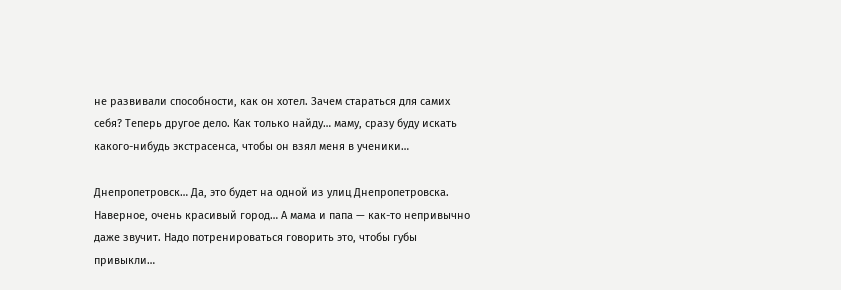не развивали способности, как он хотел. Зачем стараться для самих себя? Теперь другое дело. Как только найду… маму, сразу буду искать какого-нибудь экстрасенса, чтобы он взял меня в ученики…

Днепропетровск… Да, это будет на одной из улиц Днепропетровска. Наверное, очень красивый город… А мама и папа — как-то непривычно даже звучит. Надо потренироваться говорить это, чтобы губы привыкли…